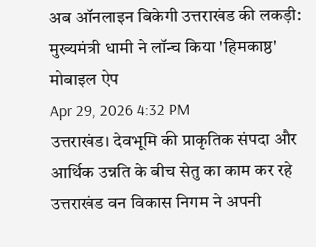अब ऑनलाइन बिकेगी उत्तराखंड की लकड़ी: मुख्यमंत्री धामी ने लॉन्च किया 'हिमकाष्ठ' मोबाइल ऐप
Apr 29, 2026 4:32 PM
उत्तराखंड। देवभूमि की प्राकृतिक संपदा और आर्थिक उन्नति के बीच सेतु का काम कर रहे उत्तराखंड वन विकास निगम ने अपनी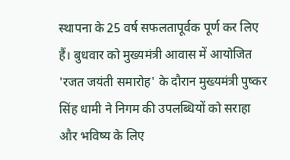स्थापना के 25 वर्ष सफलतापूर्वक पूर्ण कर लिए हैं। बुधवार को मुख्यमंत्री आवास में आयोजित 'रजत जयंती समारोह' के दौरान मुख्यमंत्री पुष्कर सिंह धामी ने निगम की उपलब्धियों को सराहा और भविष्य के लिए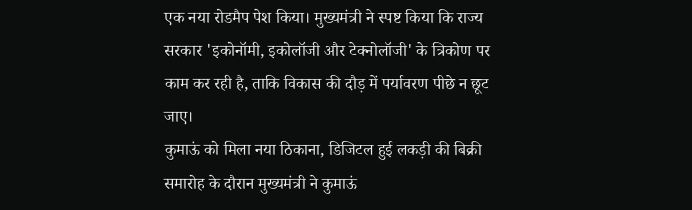एक नया रोडमैप पेश किया। मुख्यमंत्री ने स्पष्ट किया कि राज्य सरकार 'इकोनॉमी, इकोलॉजी और टेक्नोलॉजी' के त्रिकोण पर काम कर रही है, ताकि विकास की दौड़ में पर्यावरण पीछे न छूट जाए।
कुमाऊं को मिला नया ठिकाना, डिजिटल हुई लकड़ी की बिक्री
समारोह के दौरान मुख्यमंत्री ने कुमाऊं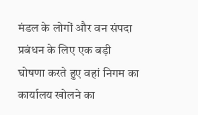मंडल के लोगों और वन संपदा प्रबंधन के लिए एक बड़ी घोषणा करते हुए वहां निगम का कार्यालय खोलने का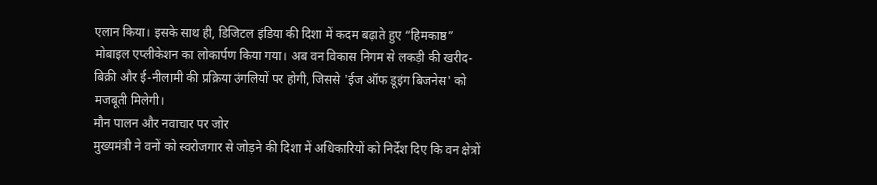एलान किया। इसके साथ ही, डिजिटल इंडिया की दिशा में कदम बढ़ाते हुए “हिमकाष्ठ” मोबाइल एप्लीकेशन का लोकार्पण किया गया। अब वन विकास निगम से लकड़ी की खरीद-बिक्री और ई-नीलामी की प्रक्रिया उंगलियों पर होगी, जिससे 'ईज ऑफ डूइंग बिजनेस' को मजबूती मिलेगी।
मौन पालन और नवाचार पर जोर
मुख्यमंत्री ने वनों को स्वरोजगार से जोड़ने की दिशा में अधिकारियों को निर्देश दिए कि वन क्षेत्रों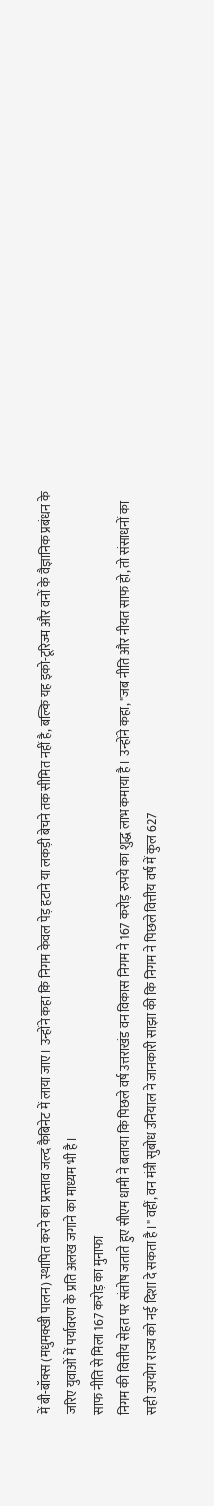में बी-बॉक्स (मधुमक्खी पालन) स्थापित करने का प्रस्ताव जल्द कैबिनेट में लाया जाए। उन्होंने कहा कि निगम केवल पेड़ हटाने या लकड़ी बेचने तक सीमित नहीं है, बल्कि यह इको-टूरिज्म और वनों के वैज्ञानिक प्रबंधन के जरिए युवाओं में पर्यावरण के प्रति अलख जगाने का माध्यम भी है।
साफ नीति से मिला 167 करोड़ का मुनाफा
निगम की वित्तीय सेहत पर संतोष जताते हुए सीएम धामी ने बताया कि पिछले वर्ष उत्तराखंड वन विकास निगम ने 167 करोड़ रुपये का शुद्ध लाभ कमाया है। उन्होंने कहा, "जब नीति और नीयत साफ हो, तो संसाधनों का सही उपयोग राज्य को नई दिशा दे सकता है।" वहीं, वन मंत्री सुबोध उनियाल ने जानकारी साझा की कि निगम ने पिछले वित्तीय वर्ष में कुल 627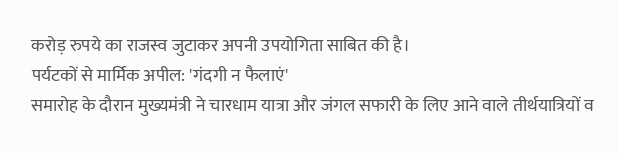करोड़ रुपये का राजस्व जुटाकर अपनी उपयोगिता साबित की है।
पर्यटकों से मार्मिक अपील: 'गंदगी न फैलाएं'
समारोह के दौरान मुख्यमंत्री ने चारधाम यात्रा और जंगल सफारी के लिए आने वाले तीर्थयात्रियों व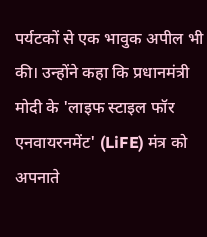पर्यटकों से एक भावुक अपील भी की। उन्होंने कहा कि प्रधानमंत्री मोदी के 'लाइफ स्टाइल फॉर एनवायरनमेंट' (LiFE) मंत्र को अपनाते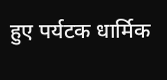हुए पर्यटक धार्मिक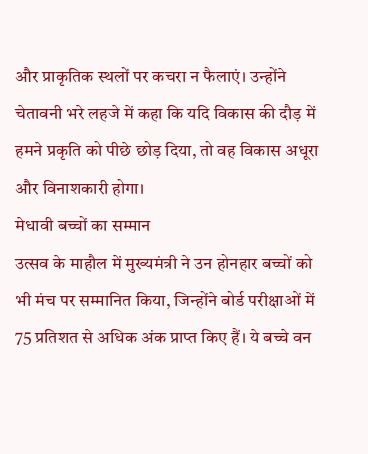और प्राकृतिक स्थलों पर कचरा न फैलाएं। उन्होंने चेतावनी भरे लहजे में कहा कि यदि विकास की दौड़ में हमने प्रकृति को पीछे छोड़ दिया, तो वह विकास अधूरा और विनाशकारी होगा।
मेधावी बच्चों का सम्मान
उत्सव के माहौल में मुख्यमंत्री ने उन होनहार बच्चों को भी मंच पर सम्मानित किया, जिन्होंने बोर्ड परीक्षाओं में 75 प्रतिशत से अधिक अंक प्राप्त किए हैं। ये बच्चे वन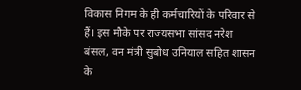विकास निगम के ही कर्मचारियों के परिवार से हैं। इस मौके पर राज्यसभा सांसद नरेश बंसल, वन मंत्री सुबोध उनियाल सहित शासन के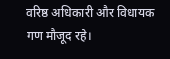वरिष्ठ अधिकारी और विधायक गण मौजूद रहे।